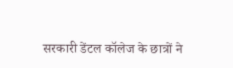सरकारी डेंटल कॉलेज के छात्रों ने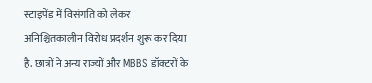स्टाइपेंड में विसंगति को लेकर अनिश्चितकालीन विरोध प्रदर्शन शुरू कर दिया है. छात्रों ने अन्य राज्यों और MBBS डॉक्टरों के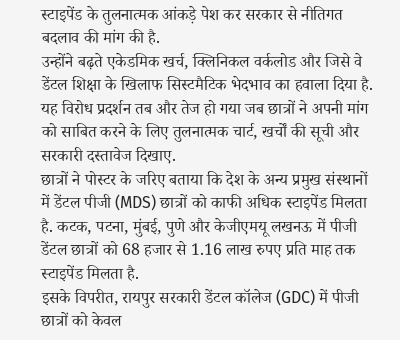स्टाइपेंड के तुलनात्मक आंकड़े पेश कर सरकार से नीतिगत बदलाव की मांग की है.
उन्होंने बढ़ते एकेडमिक खर्च, क्लिनिकल वर्कलोड और जिसे वे डेंटल शिक्षा के खिलाफ सिस्टमैटिक भेदभाव का हवाला दिया है. यह विरोध प्रदर्शन तब और तेज हो गया जब छात्रों ने अपनी मांग को साबित करने के लिए तुलनात्मक चार्ट, खर्चों की सूची और सरकारी दस्तावेज दिखाए.
छात्रों ने पोस्टर के जरिए बताया कि देश के अन्य प्रमुख संस्थानों में डेंटल पीजी (MDS) छात्रों को काफी अधिक स्टाइपेंड मिलता है. कटक, पटना, मुंबई, पुणे और केजीएमयू लखनऊ में पीजी डेंटल छात्रों को 68 हजार से 1.16 लाख रुपए प्रति माह तक स्टाइपेंड मिलता है.
इसके विपरीत, रायपुर सरकारी डेंटल कॉलेज (GDC) में पीजी छात्रों को केवल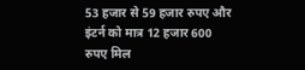53 हजार से 59 हजार रुपए और इंटर्न को मात्र 12 हजार 600 रुपए मिल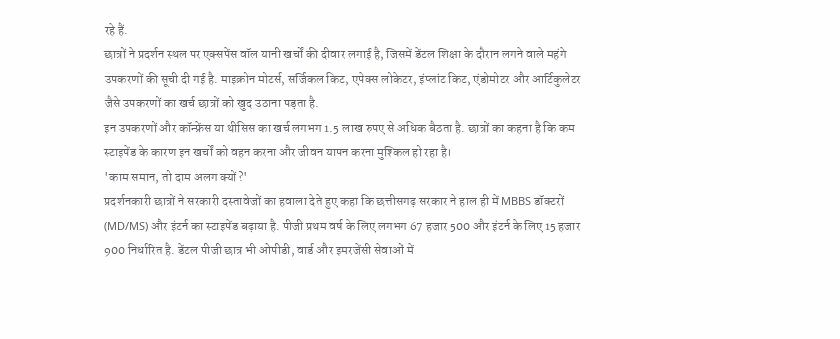रहे हैं.
छात्रों ने प्रदर्शन स्थल पर एक्सपेंस वॉल यानी खर्चों की दीवार लगाई है, जिसमें डेंटल शिक्षा के दौरान लगने वाले महंगे उपकरणों की सूची दी गई है. माइक्रोन मोटर्स, सर्जिकल किट, एपेक्स लोकेटर, इंप्लांट किट, एंडोमोटर और आर्टिकुलेटर जैसे उपकरणों का खर्च छात्रों को खुद उठाना पड़ता है.
इन उपकरणों और कॉन्फ्रेंस या थीसिस का खर्च लगभग 1.5 लाख रुपए से अधिक बैठता है. छात्रों का कहना है कि कम स्टाइपेंड के कारण इन खर्चों को वहन करना और जीवन यापन करना मुश्किल हो रहा है।
'काम समान, तो दाम अलग क्यों?'
प्रदर्शनकारी छात्रों ने सरकारी दस्तावेजों का हवाला देते हुए कहा कि छत्तीसगढ़ सरकार ने हाल ही में MBBS डॉक्टरों (MD/MS) और इंटर्न का स्टाइपेंड बढ़ाया है. पीजी प्रथम वर्ष के लिए लगभग 67 हजार 500 और इंटर्न के लिए 15 हजार 900 निर्धारित है. डेंटल पीजी छात्र भी ओपीडी, वार्ड और इमरजेंसी सेवाओं में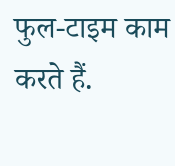फुल-टाइम काम करते हैं.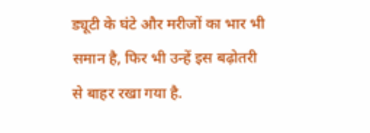ड्यूटी के घंटे और मरीजों का भार भी समान है, फिर भी उन्हें इस बढ़ोतरी से बाहर रखा गया है.